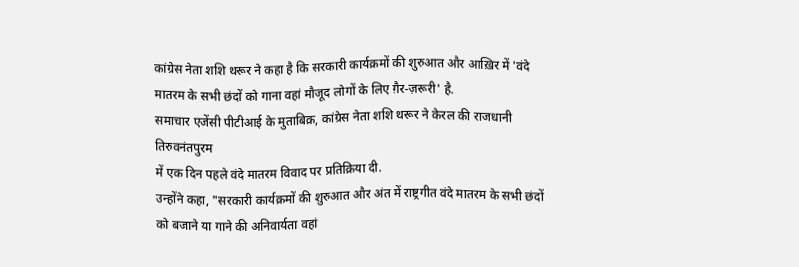कांग्रेस नेता शशि थरूर ने कहा है कि सरकारी कार्यक्रमों की शुरुआत और आख़िर में 'वंदे मातरम के सभी छंदों को गाना वहां मौजूद लोगों के लिए ग़ैर-ज़रूरी' है.
समाचार एजेंसी पीटीआई के मुताबिक़, कांग्रेस नेता शशि थरूर ने केरल की राजधानी तिरुवनंतपुरम
में एक दिन पहले वंदे मातरम विवाद पर प्रतिक्रिया दी.
उन्होंने कहा, "सरकारी कार्यक्रमों की शुरुआत और अंत में राष्ट्रगीत वंदे मातरम के सभी छंदों को बजाने या गाने की अनिवार्यता वहां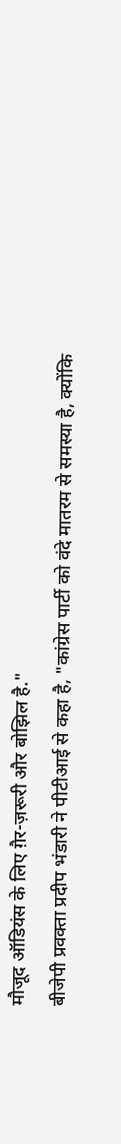मौजूद ऑडियंस के लिए ग़ैर-ज़रूरी और बोझिल है."
बीजेपी प्रवक्ता प्रदीप भंडारी ने पीटीआई से कहा है, "कांग्रेस पार्टी को वंदे मातरम से समस्या है, क्योंकि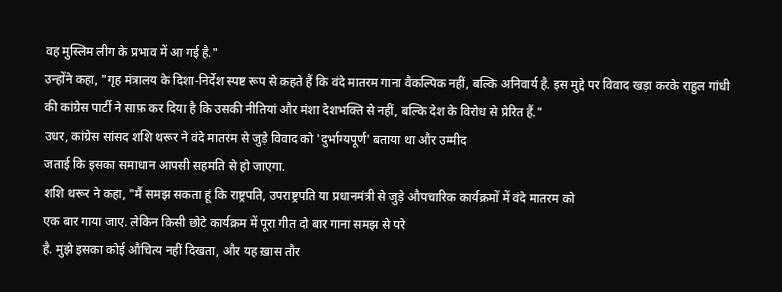वह मुस्लिम लीग के प्रभाव में आ गई है."
उन्होंने कहा, "गृह मंत्रालय के दिशा-निर्देश स्पष्ट रूप से कहते हैं कि वंदे मातरम गाना वैकल्पिक नहीं, बल्कि अनिवार्य है. इस मुद्दे पर विवाद खड़ा करके राहुल गांधी की कांग्रेस पार्टी ने साफ़ कर दिया है कि उसकी नीतियां और मंशा देशभक्ति से नहीं, बल्कि देश के विरोध से प्रेरित हैं."
उधर, कांग्रेस सांसद शशि थरूर ने वंदे मातरम से जुड़े विवाद को 'दुर्भाग्यपूर्ण' बताया था और उम्मीद
जताई कि इसका समाधान आपसी सहमति से हो जाएगा.
शशि थरूर ने कहा, "मैं समझ सकता हूं कि राष्ट्रपति, उपराष्ट्रपति या प्रधानमंत्री से जुड़े औपचारिक कार्यक्रमों में वंदे मातरम को
एक बार गाया जाए. लेकिन किसी छोटे कार्यक्रम में पूरा गीत दो बार गाना समझ से परे
है. मुझे इसका कोई औचित्य नहीं दिखता, और यह ख़ास तौर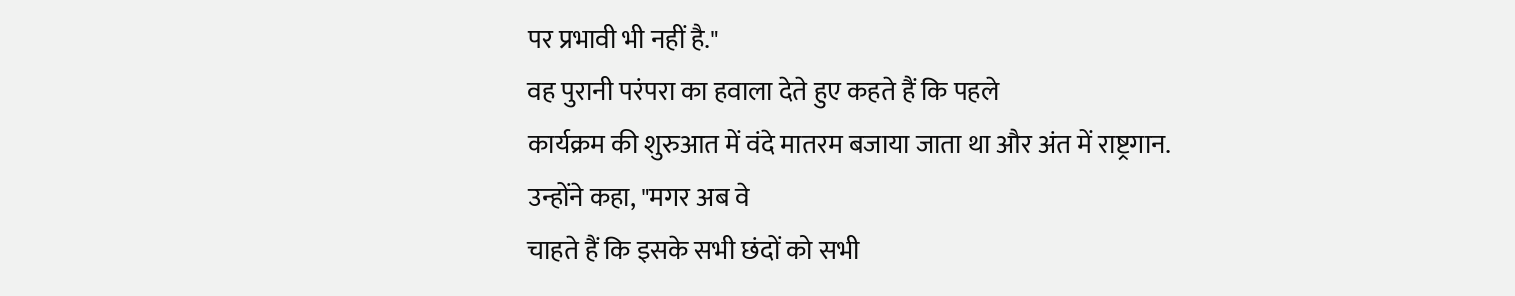पर प्रभावी भी नहीं है."
वह पुरानी परंपरा का हवाला देते हुए कहते हैं कि पहले
कार्यक्रम की शुरुआत में वंदे मातरम बजाया जाता था और अंत में राष्ट्रगान.
उन्होंने कहा, "मगर अब वे
चाहते हैं कि इसके सभी छंदों को सभी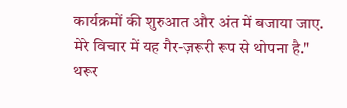कार्यक्रमों की शुरुआत और अंत में बजाया जाए.
मेरे विचार में यह गैर-ज़रूरी रूप से थोपना है."
थरूर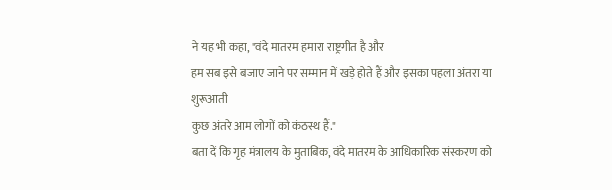ने यह भी कहा, "वंदे मातरम हमारा राष्ट्रगीत है और
हम सब इसे बजाए जाने पर सम्मान में खड़े होते हैं और इसका पहला अंतरा या शुरूआती
कुछ अंतरे आम लोगों को कंठस्थ हैं."
बता दें कि गृह मंत्रालय के मुताबिक, वंदे मातरम के आधिकारिक संस्करण को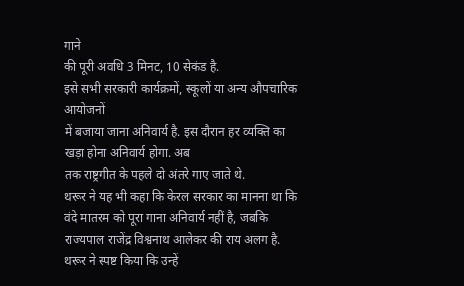गाने
की पूरी अवधि 3 मिनट, 10 सेकंड है.
इसे सभी सरकारी कार्यक्रमों, स्कूलों या अन्य औपचारिक आयोजनों
में बजाया जाना अनिवार्य है. इस दौरान हर व्यक्ति का खड़ा होना अनिवार्य होगा. अब
तक राष्ट्रगीत के पहले दो अंतरे गाए जाते थे.
थरूर ने यह भी कहा कि केरल सरकार का मानना था कि वंदे मातरम को पूरा गाना अनिवार्य नहीं है, जबकि राज्यपाल राजेंद्र विश्वनाथ आलेकर की राय अलग है.
थरूर ने स्पष्ट किया कि उन्हें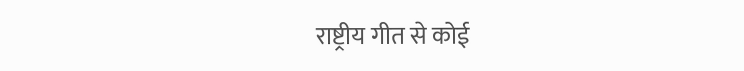राष्ट्रीय गीत से कोई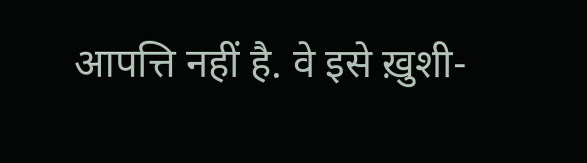आपत्ति नहीं है. वे इसे ख़ुशी-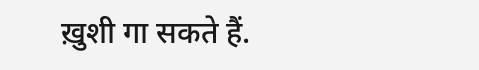ख़ुशी गा सकते हैं.